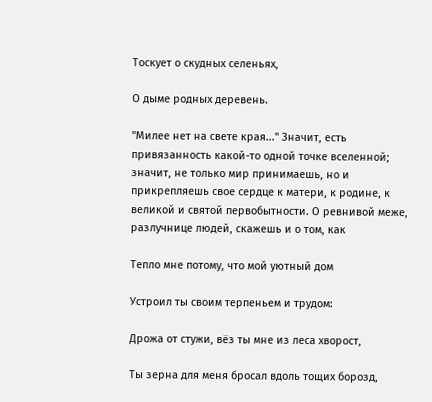Тоскует о скудных селеньях,

О дыме родных деревень.

"Милее нет на свете края..." Значит, есть привязанность какой-то одной точке вселенной; значит, не только мир принимаешь, но и прикрепляешь свое сердце к матери, к родине, к великой и святой первобытности. О ревнивой меже, разлучнице людей, скажешь и о том, как

Тепло мне потому, что мой уютный дом

Устроил ты своим терпеньем и трудом:

Дрожа от стужи, вёз ты мне из леса хворост,

Ты зерна для меня бросал вдоль тощих борозд,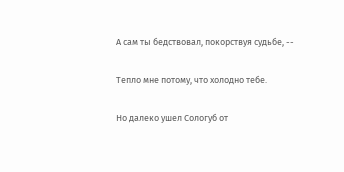А сам ты бедствовал, покорствуя судьбе, --

Тепло мне потому, что холодно тебе.

Но далеко ушел Сологуб от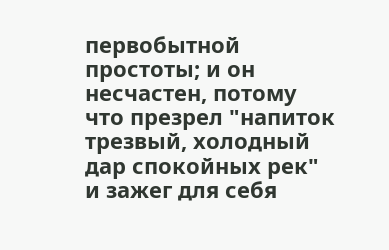первобытной простоты; и он несчастен, потому что презрел "напиток трезвый, холодный дар спокойных рек" и зажег для себя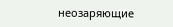неозаряющие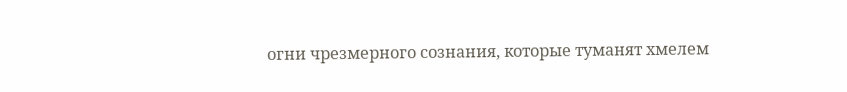огни чрезмерного сознания, которые туманят хмелем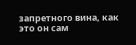запретного вина, как это он сам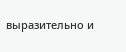выразительно и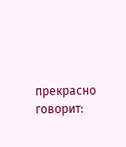прекрасно говорит: